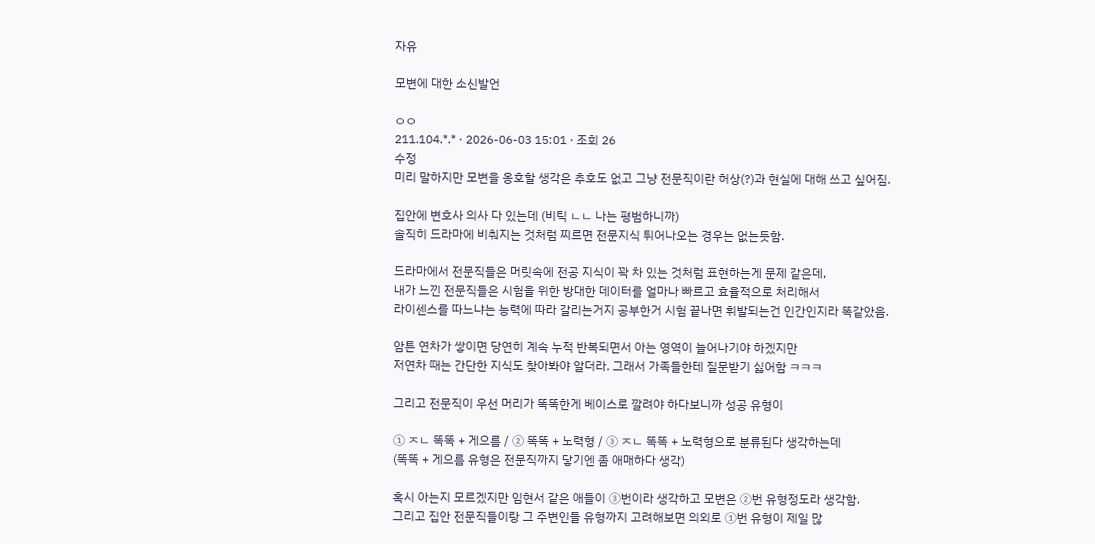자유

모변에 대한 소신발언

ㅇㅇ
211.104.*.* · 2026-06-03 15:01 · 조회 26
수정
미리 말하지만 모변을 옹호할 생각은 추호도 없고 그냥 전문직이란 허상(?)과 현실에 대해 쓰고 싶어짐.

집안에 변호사 의사 다 있는데 (비틱 ㄴㄴ 나는 평범하니까)
솔직히 드라마에 비춰지는 것처럼 찌르면 전문지식 튀어나오는 경우는 없는듯함.

드라마에서 전문직들은 머릿속에 전공 지식이 꽉 차 있는 것처럼 표현하는게 문제 같은데,
내가 느낀 전문직들은 시험을 위한 방대한 데이터를 얼마나 빠르고 효율적으로 처리해서
라이센스를 따느냐는 능력에 따라 갈리는거지 공부한거 시험 끝나면 휘발되는건 인간인지라 똑같았음.

암튼 연차가 쌓이면 당연히 계속 누적 반복되면서 아는 영역이 늘어나기야 하겠지만
저연차 때는 간단한 지식도 찾아봐야 알더라. 그래서 가족들한테 질문받기 싫어함 ㅋㅋㅋ

그리고 전문직이 우선 머리가 똑똑한게 베이스로 깔려야 하다보니까 성공 유형이

① ㅈㄴ 똑똑 + 게으름 / ② 똑똑 + 노력형 / ③ ㅈㄴ 똑똑 + 노력형으로 분류된다 생각하는데
(똑똑 + 게으름 유형은 전문직까지 닿기엔 좀 애매하다 생각)

혹시 아는지 모르겠지만 임현서 같은 애들이 ③번이라 생각하고 모변은 ②번 유형정도라 생각함.
그리고 집안 전문직들이랑 그 주변인들 유형까지 고려해보면 의외로 ①번 유형이 제일 많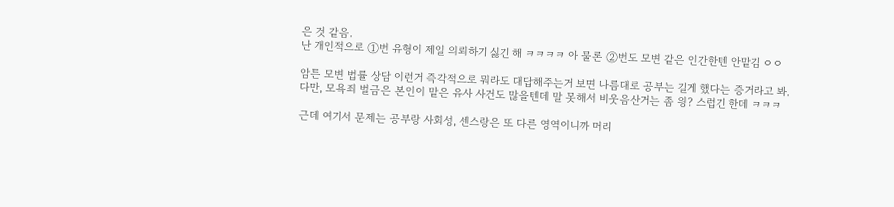은 것 같음.
난 개인적으로 ①번 유형이 제일 의뢰하기 싫긴 해 ㅋㅋㅋㅋ 아 물론 ②번도 모변 같은 인간한텐 안맡김 ㅇㅇ

암튼 모변 법률 상담 이런거 즉각적으로 뭐라도 대답해주는거 보면 나름대로 공부는 길게 했다는 증거라고 봐.
다만, 모욕죄 벌금은 본인이 맡은 유사 사건도 많을텐데 말 못해서 비웃음산거는 좀 읭? 스럽긴 한데 ㅋㅋㅋ

근데 여기서 문제는 공부랑 사회성, 센스랑은 또 다른 영역이니까 머리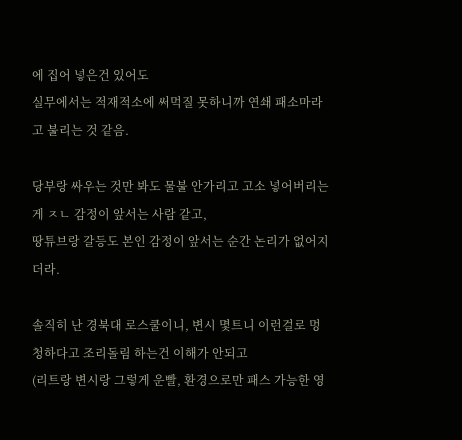에 집어 넣은건 있어도
실무에서는 적재적소에 써먹질 못하니까 연쇄 패소마라고 불리는 것 같음.

당부랑 싸우는 것만 봐도 물불 안가리고 고소 넣어버리는게 ㅈㄴ 감정이 앞서는 사람 같고,
땅튜브랑 갈등도 본인 감정이 앞서는 순간 논리가 없어지더라.

솔직히 난 경북대 로스쿨이니, 변시 몇트니 이런걸로 멍청하다고 조리돌림 하는건 이해가 안되고
(리트랑 변시랑 그렇게 운빨, 환경으로만 패스 가능한 영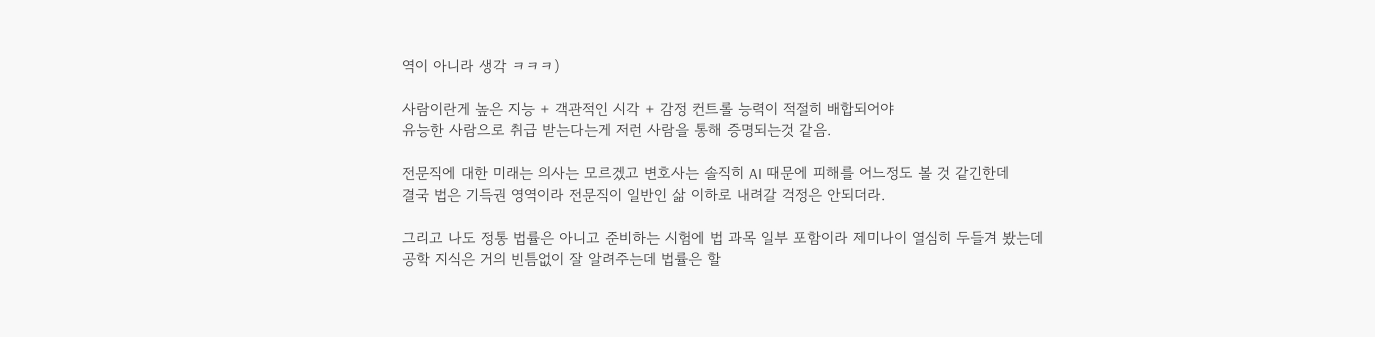역이 아니라 생각 ㅋㅋㅋ)

사람이란게 높은 지능 + 객관적인 시각 + 감정 컨트롤 능력이 적절히 배합되어야
유능한 사람으로 취급 받는다는게 저런 사람을 통해 증명되는것 같음.

전문직에 대한 미래는 의사는 모르겠고 변호사는 솔직히 AI 때문에 피해를 어느정도 볼 것 같긴한데
결국 법은 기득권 영역이라 전문직이 일반인 삶 이하로 내려갈 걱정은 안되더라.

그리고 나도 정통 법률은 아니고 준비하는 시험에 법 과목 일부 포함이라 제미나이 열심히 두들겨 봤는데
공학 지식은 거의 빈틈없이 잘 알려주는데 법률은 할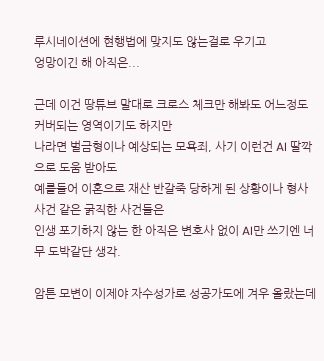루시네이션에 현행법에 맞지도 않는걸로 우기고
엉망이긴 해 아직은...

근데 이건 땅튜브 말대로 크로스 체크만 해봐도 어느정도 커버되는 영역이기도 하지만
나라면 벌금형이나 예상되는 모욕죄, 사기 이런건 AI 딸깍으로 도움 받아도
예를들어 이혼으로 재산 반갈죽 당하게 된 상황이나 형사 사건 같은 굵직한 사건들은
인생 포기하지 않는 한 아직은 변호사 없이 AI만 쓰기엔 너무 도박같단 생각.

암튼 모변이 이제야 자수성가로 성공가도에 겨우 올랐는데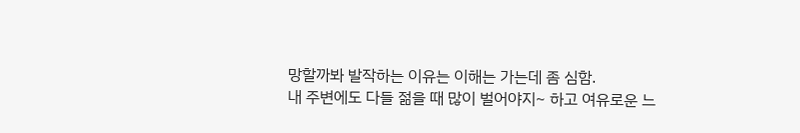망할까봐 발작하는 이유는 이해는 가는데 좀 심함.
내 주변에도 다들 젊을 때 많이 벌어야지~ 하고 여유로운 느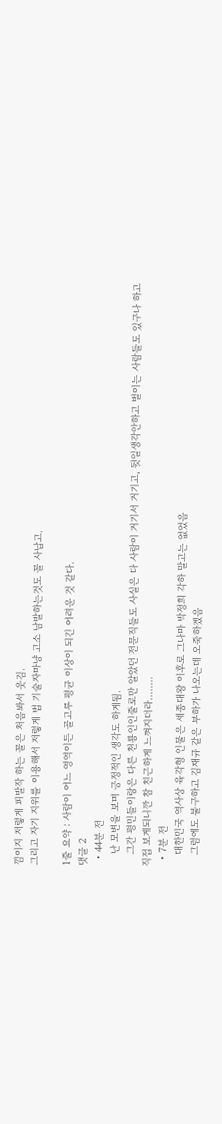낌이지 저렇게 피발작 하는 꼴은 처음봐서 웃김.
그리고 자기 지위를 이용해서 저렇게 법 기술자마냥 고소 남발하는것도 꼴 사납고.

1줄 요약 : 사람이 어느 영역이든 골고루 평균 이상이 되긴 어려운 것 같다.
댓글 2
  • 44분 전
    난 모변을 보며 긍정적인 생각도 하게됨.
    그간 평민들이랑은 다른 천룡인인줄로만 알았던 전문직들도 사실은 다 사람이 거기서 거기고, 뒷일생각안하고 벌이는 사람들도 있구나 하고 직접 보게되니깐 참 친근하게 느껴지더라……..
  • 7분 전
    대한민국 역사상 육각형 인물은 세종대왕 이후로 그나마 박정희 각하 말고는 없었음
    그럼에도 불구하고 김재규 같은 부하가 나오는데 오죽하겠음